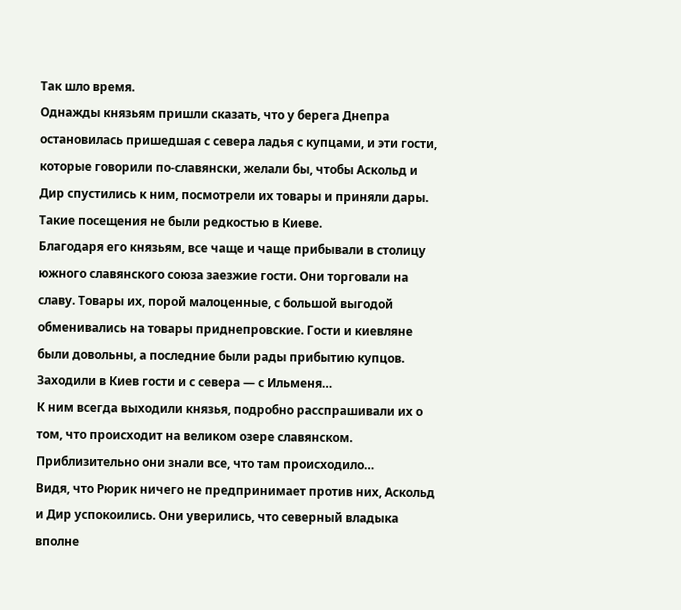Так шло время.
Однажды князьям пришли сказать, что у берега Днепра остановилась пришедшая с севера ладья с купцами, и эти гости, которые говорили по-славянски, желали бы, чтобы Аскольд и Дир спустились к ним, посмотрели их товары и приняли дары.
Такие посещения не были редкостью в Киеве.
Благодаря его князьям, все чаще и чаще прибывали в столицу южного славянского союза заезжие гости. Они торговали на славу. Товары их, порой малоценные, с большой выгодой обменивались на товары приднепровские. Гости и киевляне были довольны, а последние были рады прибытию купцов.
Заходили в Киев гости и с севера — с Ильменя…
К ним всегда выходили князья, подробно расспрашивали их о том, что происходит на великом озере славянском. Приблизительно они знали все, что там происходило…
Видя, что Рюрик ничего не предпринимает против них, Аскольд и Дир успокоились. Они уверились, что северный владыка вполне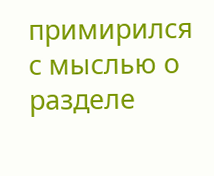примирился с мыслью о разделе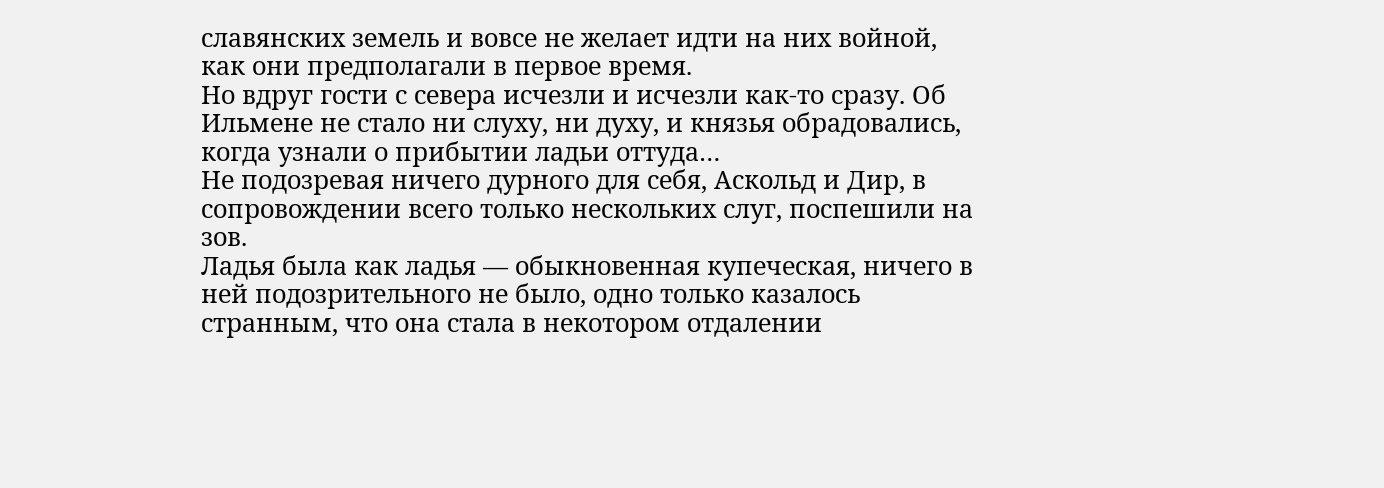славянских земель и вовсе не желает идти на них войной, как они предполагали в первое время.
Но вдруг гости с севера исчезли и исчезли как-то сразу. Об Ильмене не стало ни слуху, ни духу, и князья обрадовались, когда узнали о прибытии ладьи оттуда…
Не подозревая ничего дурного для себя, Аскольд и Дир, в сопровождении всего только нескольких слуг, поспешили на зов.
Ладья была как ладья — обыкновенная купеческая, ничего в ней подозрительного не было, одно только казалось странным, что она стала в некотором отдалении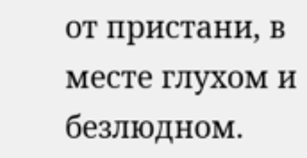от пристани, в месте глухом и безлюдном.